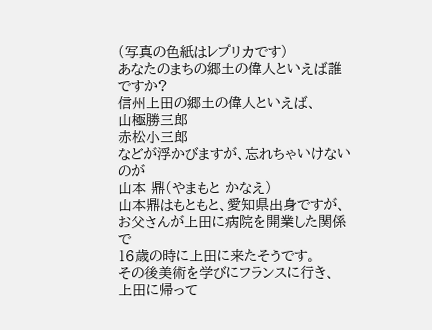(写真の色紙はレプリカです)
あなたのまちの郷土の偉人といえば誰ですか?
信州上田の郷土の偉人といえば、
山極勝三郎
赤松小三郎
などが浮かびますが、忘れちゃいけないのが
山本 鼎(やまもと かなえ)
山本鼎はもともと、愛知県出身ですが、
お父さんが上田に病院を開業した関係で
16歳の時に上田に来たそうです。
その後美術を学びにフランスに行き、
上田に帰って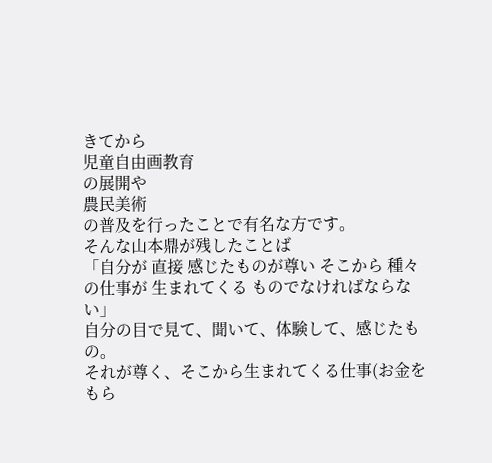きてから
児童自由画教育
の展開や
農民美術
の普及を行ったことで有名な方です。
そんな山本鼎が残したことば
「自分が 直接 感じたものが尊い そこから 種々の仕事が 生まれてくる ものでなければならない」
自分の目で見て、聞いて、体験して、感じたもの。
それが尊く、そこから生まれてくる仕事(お金をもら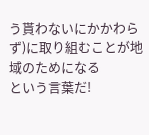う貰わないにかかわらず)に取り組むことが地域のためになる
という言葉だ!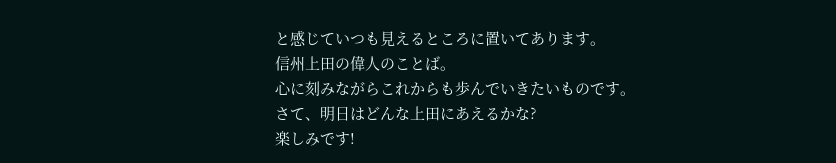と感じていつも見えるところに置いてあります。
信州上田の偉人のことば。
心に刻みながらこれからも歩んでいきたいものです。
さて、明日はどんな上田にあえるかな?
楽しみです!